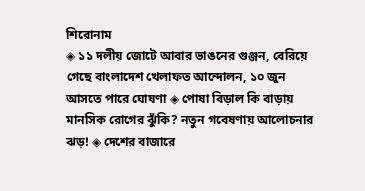শিরোনাম
◈ ১১ দলীয় জোটে আবার ভাঙনের গুঞ্জন, বেরিয়ে গেছে বাংলাদেশ খেলাফত আন্দোলন, ১০ জুন আসতে পারে ঘোষণা ◈ পোষা বিড়াল কি বাড়ায় মানসিক রোগের ঝুঁকি? নতুন গবেষণায় আলোচনার ঝড়! ◈ দেশের বাজারে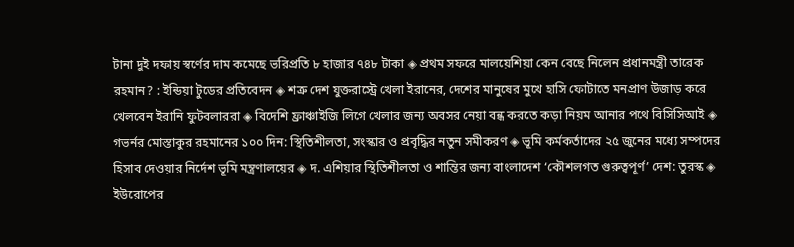টানা দুই দফায় স্বর্ণের দাম কমেছে ভরিপ্রতি ৮ হাজার ৭৪৮ টাকা ◈ প্রথম সফরে মালয়েশিয়া কেন বেছে নিলেন প্রধানমন্ত্রী তারেক রহমান? : ইন্ডিয়া টুডের প্রতিবেদন ◈ শত্রু দেশ যুক্তরা‌স্ট্রে খেলা ইরা‌নের, দেশের মানুষের মুখে হাসি ফোটা‌তে মনপ্রাণ উজাড় ক‌রে খেল‌বেন ইরানি ফুটবলাররা ◈ বিদেশি ফ্রাঞ্চাইজি লি‌গে খেলার জন‌্য অবসর নেয়া বন্ধ কর‌তে কড়া নিয়ম আনার পথে বিসিসিআই ◈ গভর্নর মোস্তাকুর রহমানের ১০০ দিন: স্থিতিশীলতা, সংস্কার ও প্রবৃদ্ধির নতুন সমীকরণ ◈ ভূমি কর্মকর্তাদের ২৫ জুনের মধ্যে সম্পদের হিসাব দেওয়ার নির্দেশ ভূমি মন্ত্রণালয়ের ◈ দ. এশিয়ার স্থিতিশীলতা ও শান্তির জন্য বাংলাদেশ ‘কৌশলগত গুরুত্বপূর্ণ’ দেশ: তুরস্ক ◈ ইউরোপের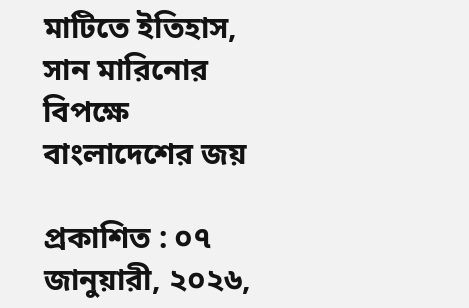মাটিতে ইতিহাস, সান মারিনোর বিপক্ষে বাংলাদেশের জয়

প্রকাশিত : ০৭ জানুয়ারী, ২০২৬,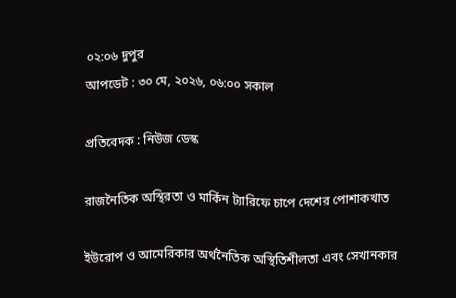০২:০৬ দুপুর
আপডেট : ৩০ মে, ২০২৬, ০৬:০০ সকাল

প্রতিবেদক : নিউজ ডেস্ক

রাজনৈতিক অস্থিরতা ও মার্কিন ট্যারিফে চাপে দেশের পোশাকখাত

ইউরোপ ও আমেরিকার অর্থনৈতিক অস্থিতিশীলতা এবং সেখানকার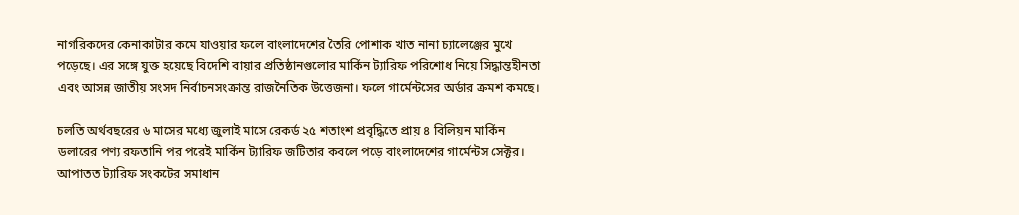নাগরিকদের কেনাকাটার কমে যাওয়ার ফলে বাংলাদেশের তৈরি পোশাক খাত নানা চ্যালেঞ্জের মুখে পড়েছে। এর সঙ্গে যুক্ত হয়েছে বিদেশি বায়ার প্রতিষ্ঠানগুলোর মার্কিন ট্যারিফ পরিশোধ নিয়ে সিদ্ধান্তহীনতা এবং আসন্ন জাতীয় সংসদ নির্বাচনসংক্রান্ত রাজনৈতিক উত্তেজনা। ফলে গার্মেন্টসের অর্ডার ক্রমশ কমছে।

চলতি অর্থবছরের ৬ মাসের মধ্যে জুলাই মাসে রেকর্ড ২৫ শতাংশ প্রবৃদ্ধিতে প্রায় ৪ বিলিয়ন মার্কিন ডলারের পণ্য রফতানি পর পরেই মার্কিন ট্যারিফ জটিতার কবলে পড়ে বাংলাদেশের গার্মেন্টস সেক্টর। আপাতত ট্যারিফ সংকটের সমাধান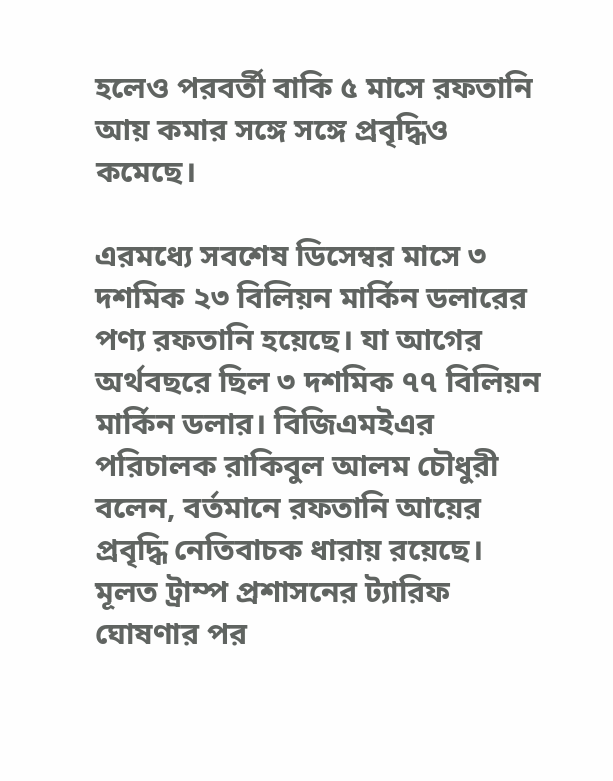হলেও পরবর্তী বাকি ৫ মাসে রফতানি আয় কমার সঙ্গে সঙ্গে প্রবৃদ্ধিও কমেছে।

এরমধ্যে সবশেষ ডিসেম্বর মাসে ৩ দশমিক ২৩ বিলিয়ন মার্কিন ডলারের পণ্য রফতানি হয়েছে। যা আগের অর্থবছরে ছিল ৩ দশমিক ৭৭ বিলিয়ন মার্কিন ডলার। বিজিএমইএর পরিচালক রাকিবুল আলম চৌধুরী বলেন, বর্তমানে রফতানি আয়ের প্রবৃদ্ধি নেতিবাচক ধারায় রয়েছে। মূলত ট্রাম্প প্রশাসনের ট্যারিফ ঘোষণার পর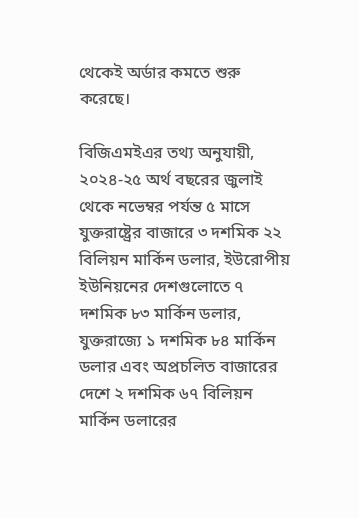থেকেই অর্ডার কমতে শুরু করেছে।

বিজিএমইএর তথ্য অনুযায়ী, ২০২৪-২৫ অর্থ বছরের জুলাই থেকে নভেম্বর পর্যন্ত ৫ মাসে যুক্তরাষ্ট্রের বাজারে ৩ দশমিক ২২ বিলিয়ন মার্কিন ডলার, ইউরোপীয় ইউনিয়নের দেশগুলোতে ৭ দশমিক ৮৩ মার্কিন ডলার, যুক্তরাজ্যে ১ দশমিক ৮৪ মার্কিন ডলার এবং অপ্রচলিত বাজারের দেশে ২ দশমিক ৬৭ বিলিয়ন মার্কিন ডলারের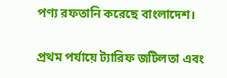পণ্য রফতানি করেছে বাংলাদেশ।

প্রথম পর্যায়ে ট্যারিফ জটিলতা এবং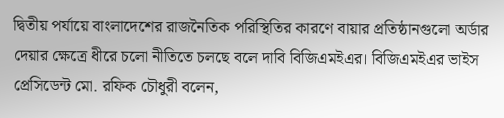দ্বিতীয় পর্যায়ে বাংলাদেশের রাজনৈতিক পরিস্থিতির কারণে বায়ার প্রতিষ্ঠানগুলো অর্ডার দেয়ার ক্ষেত্রে ধীরে চলো নীতিতে চলছে বলে দাবি বিজিএমইএর। বিজিএমইএর ভাইস প্রেসিডেন্ট মো. রফিক চৌধুরী বলেন,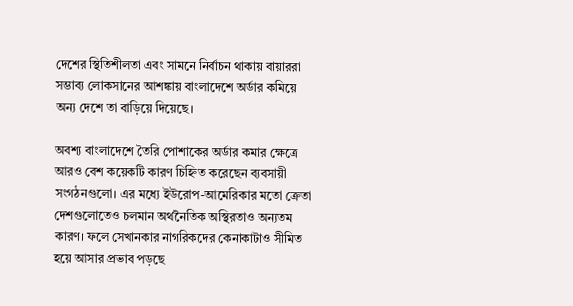দেশের স্থিতিশীলতা এবং সামনে নির্বাচন থাকায় বায়াররা সম্ভাব্য লোকসানের আশঙ্কায় বাংলাদেশে অর্ডার কমিয়ে অন্য দেশে তা বাড়িয়ে দিয়েছে।

অবশ্য বাংলাদেশে তৈরি পোশাকের অর্ডার কমার ক্ষেত্রে আরও বেশ কয়েকটি কারণ চিহ্নিত করেছেন ব্যবসায়ী সংগঠনগুলো। এর মধ্যে ইউরোপ-আমেরিকার মতো ক্রেতা দেশগুলোতেও চলমান অর্থনৈতিক অস্থিরতাও অন্যতম কারণ। ফলে সেখানকার নাগরিকদের কেনাকাটাও সীমিত হয়ে আসার প্রভাব পড়ছে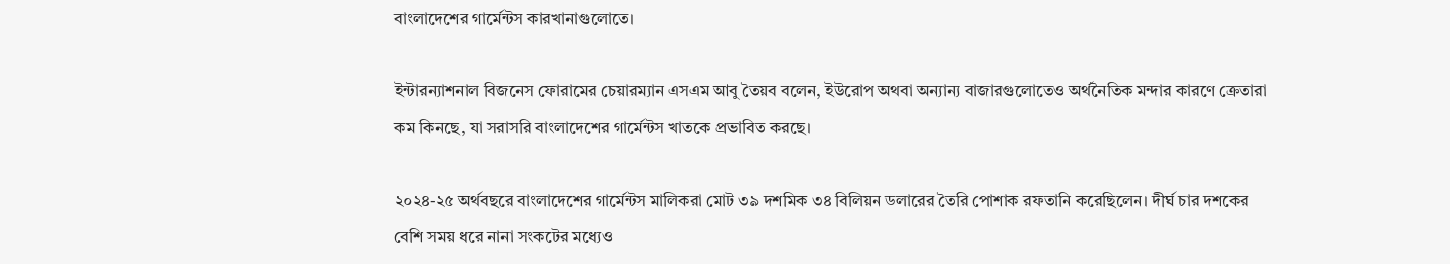বাংলাদেশের গার্মেন্টস কারখানাগুলোতে।

ইন্টারন্যাশনাল বিজনেস ফোরামের চেয়ারম্যান এসএম আবু তৈয়ব বলেন, ইউরোপ অথবা অন্যান্য বাজারগুলোতেও অর্থনৈতিক মন্দার কারণে ক্রেতারা কম কিনছে, যা সরাসরি বাংলাদেশের গার্মেন্টস খাতকে প্রভাবিত করছে।

২০২৪-২৫ অর্থবছরে বাংলাদেশের গার্মেন্টস মালিকরা মোট ৩৯ দশমিক ৩৪ বিলিয়ন ডলারের তৈরি পোশাক রফতানি করেছিলেন। দীর্ঘ চার দশকের বেশি সময় ধরে নানা সংকটের মধ্যেও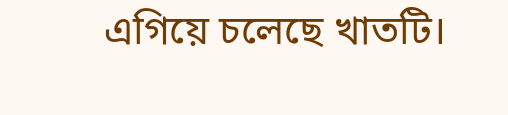এগিয়ে চলেছে খাতটি।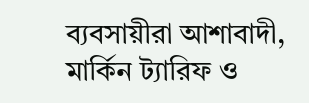ব্যবসায়ীরা আশাবাদী, মার্কিন ট্যারিফ ও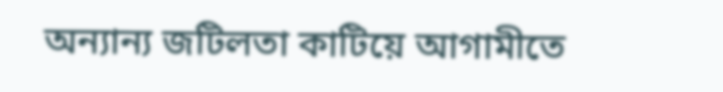অন্যান্য জটিলতা কাটিয়ে আগামীতে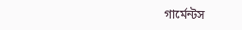গার্মেন্টস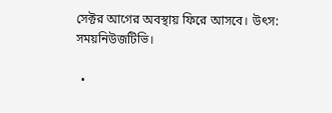সেক্টর আগের অবস্থায় ফিরে আসবে। উৎস: সময়নিউজটিভি।

  •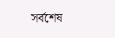সর্বশেষ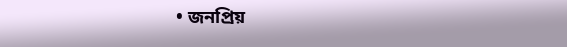• জনপ্রিয়